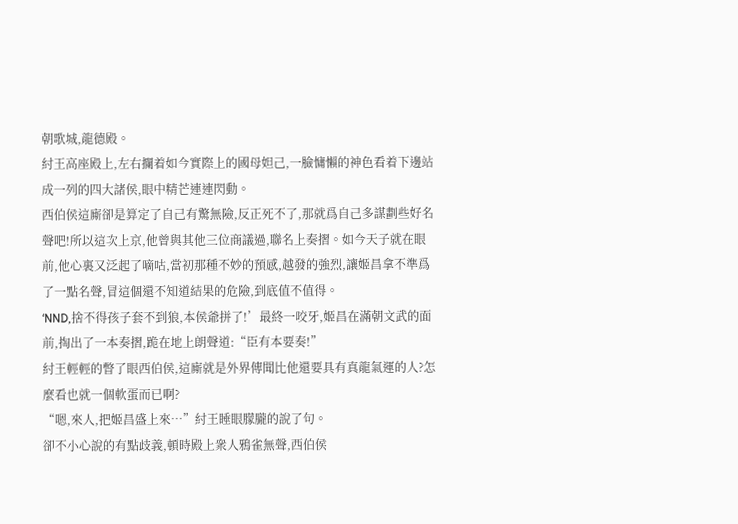朝歌城,龍德殿。
紂王高座殿上,左右攔着如今實際上的國母妲己,一臉慵懶的神色看着下邊站成一列的四大諸侯,眼中精芒連連閃動。
西伯侯這廝卻是算定了自己有驚無險,反正死不了,那就爲自己多謀劃些好名聲吧!所以這次上京,他曾與其他三位商議過,聯名上奏摺。如今天子就在眼前,他心裏又泛起了嘀咕,當初那種不妙的預感,越發的強烈,讓姬昌拿不準爲了一點名聲,冒這個還不知道結果的危險,到底值不值得。
‘NND,捨不得孩子套不到狼,本侯爺拼了!’最終一咬牙,姬昌在滿朝文武的面前,掏出了一本奏摺,跪在地上朗聲道:“臣有本要奏!”
紂王輕輕的瞥了眼西伯侯,這廝就是外界傳聞比他還要具有真龍氣運的人?怎麼看也就一個軟蛋而已啊?
“嗯,來人,把姬昌盛上來…”紂王睡眼朦朧的說了句。
卻不小心說的有點歧義,頓時殿上衆人鴉雀無聲,西伯侯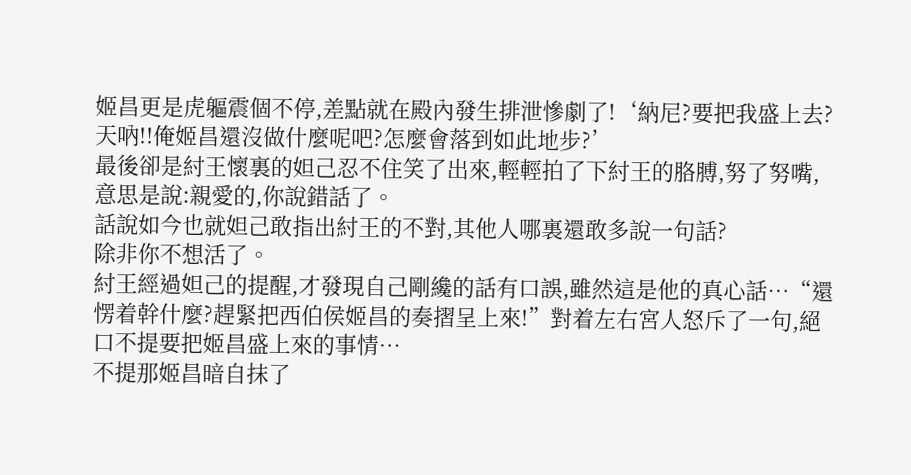姬昌更是虎軀震個不停,差點就在殿內發生排泄慘劇了!‘納尼?要把我盛上去?天吶!!俺姬昌還沒做什麼呢吧?怎麼會落到如此地步?’
最後卻是紂王懷裏的妲己忍不住笑了出來,輕輕拍了下紂王的胳膊,努了努嘴,意思是說:親愛的,你說錯話了。
話說如今也就妲己敢指出紂王的不對,其他人哪裏還敢多說一句話?
除非你不想活了。
紂王經過妲己的提醒,才發現自己剛纔的話有口誤,雖然這是他的真心話…“還愣着幹什麼?趕緊把西伯侯姬昌的奏摺呈上來!”對着左右宮人怒斥了一句,絕口不提要把姬昌盛上來的事情…
不提那姬昌暗自抹了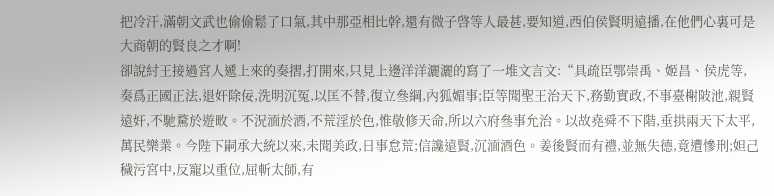把冷汗,滿朝文武也偷偷鬆了口氣,其中那亞相比幹,還有微子啓等人最甚,要知道,西伯侯賢明遠播,在他們心裏可是大商朝的賢良之才啊!
卻說紂王接過宮人遞上來的奏摺,打開來,只見上邊洋洋灑灑的寫了一堆文言文:“具疏臣鄂崇禹、姬昌、侯虎等,奏爲正國正法,退奸除佞,洗明沉冤,以匡不替,復立叄綱,內狐媚事;臣等聞聖王治天下,務勤實政,不事臺榭陂池,親賢遠奸,不馳騖於遊畋。不況湎於酒,不荒淫於色,惟敬修天命,所以六府叄事允治。以故堯舜不下階,垂拱兩天下太平,萬民樂業。今陛下嗣承大統以來,未聞美政,日事怠荒;信讒遠賢,沉湎酒色。姜後賢而有禮,並無失德,竟遭慘刑;妲己穢污宮中,反寵以重位,屈斬太師,有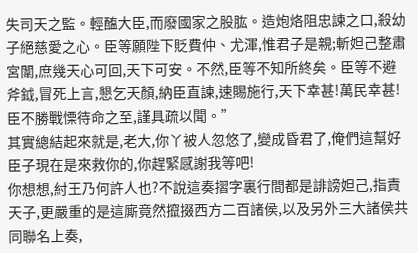失司天之監。輕醢大臣,而廢國家之股肱。造炮烙阻忠諫之口,殺幼子絕慈愛之心。臣等願陛下貶費仲、尤渾,惟君子是親;斬妲己整肅宮闈,庶幾天心可回,天下可安。不然,臣等不知所終矣。臣等不避斧鉞,冒死上言,懇乞天顏,納臣直諫,速賜施行,天下幸甚!萬民幸甚!臣不勝戰慄待命之至,謹具疏以聞。”
其實總結起來就是,老大,你丫被人忽悠了,變成昏君了,俺們這幫好臣子現在是來救你的,你趕緊感謝我等吧!
你想想,紂王乃何許人也?不說這奏摺字裏行間都是誹謗妲己,指責天子,更嚴重的是這廝竟然攛掇西方二百諸侯,以及另外三大諸侯共同聯名上奏,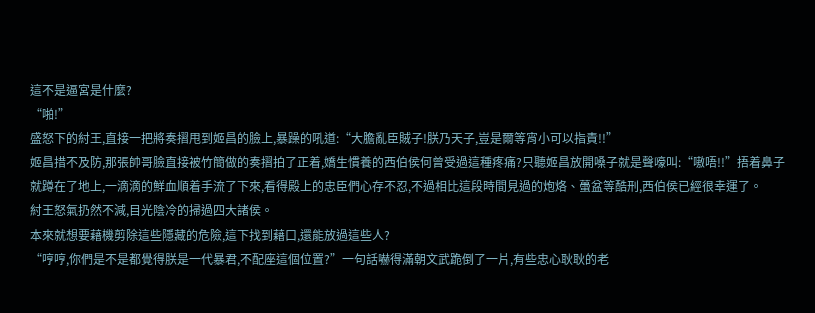這不是逼宮是什麼?
“啪!”
盛怒下的紂王,直接一把將奏摺甩到姬昌的臉上,暴躁的吼道:“大膽亂臣賊子!朕乃天子,豈是爾等宵小可以指責!!”
姬昌措不及防,那張帥哥臉直接被竹簡做的奏摺拍了正着,嬌生慣養的西伯侯何曾受過這種疼痛?只聽姬昌放開嗓子就是聲嚎叫:“嗷唔!!”捂着鼻子就蹲在了地上,一滴滴的鮮血順着手流了下來,看得殿上的忠臣們心存不忍,不過相比這段時間見過的炮烙、蠆盆等酷刑,西伯侯已經很幸運了。
紂王怒氣扔然不減,目光陰冷的掃過四大諸侯。
本來就想要藉機剪除這些隱藏的危險,這下找到藉口,還能放過這些人?
“哼哼,你們是不是都覺得朕是一代暴君,不配座這個位置?”一句話嚇得滿朝文武跪倒了一片,有些忠心耿耿的老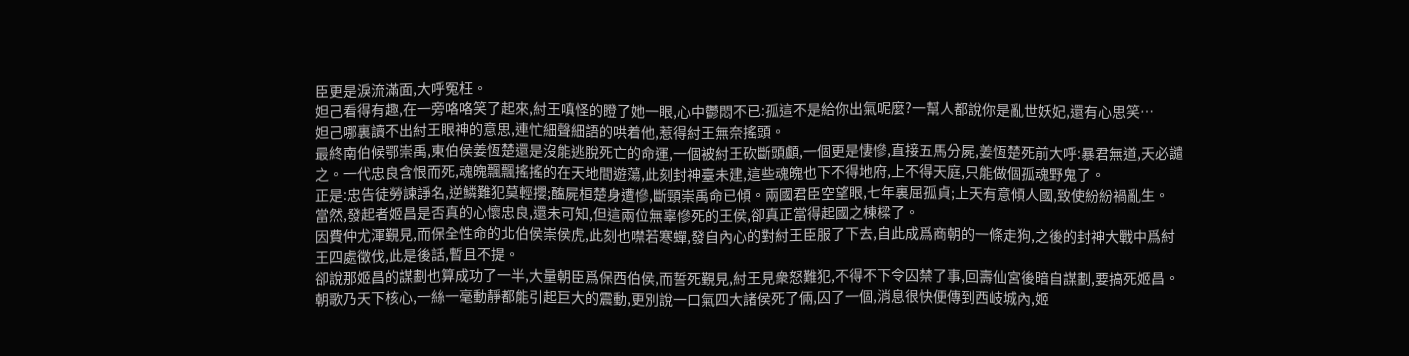臣更是淚流滿面,大呼冤枉。
妲己看得有趣,在一旁咯咯笑了起來,紂王嗔怪的瞪了她一眼,心中鬱悶不已:孤這不是給你出氣呢麼?一幫人都說你是亂世妖妃,還有心思笑…
妲己哪裏讀不出紂王眼神的意思,連忙細聲細語的哄着他,惹得紂王無奈搖頭。
最終南伯候鄂崇禹,東伯侯姜恆楚還是沒能逃脫死亡的命運,一個被紂王砍斷頭顱,一個更是悽慘,直接五馬分屍,姜恆楚死前大呼:暴君無道,天必譴之。一代忠良含恨而死,魂魄飄飄搖搖的在天地間遊蕩,此刻封神臺未建,這些魂魄也下不得地府,上不得天庭,只能做個孤魂野鬼了。
正是:忠告徒勞諫諍名,逆鱗難犯莫輕攖;醢屍桓楚身遭慘,斷頸崇禹命已傾。兩國君臣空望眼,七年裏屈孤貞;上天有意傾人國,致使紛紛禍亂生。
當然,發起者姬昌是否真的心懷忠良,還未可知,但這兩位無辜慘死的王侯,卻真正當得起國之棟樑了。
因費仲尤渾覲見,而保全性命的北伯侯崇侯虎,此刻也噤若寒蟬,發自內心的對紂王臣服了下去,自此成爲商朝的一條走狗,之後的封神大戰中爲紂王四處徵伐,此是後話,暫且不提。
卻說那姬昌的謀劃也算成功了一半,大量朝臣爲保西伯侯,而誓死覲見,紂王見衆怒難犯,不得不下令囚禁了事,回壽仙宮後暗自謀劃,要搞死姬昌。
朝歌乃天下核心,一絲一毫動靜都能引起巨大的震動,更別說一口氣四大諸侯死了倆,囚了一個,消息很快便傳到西岐城內,姬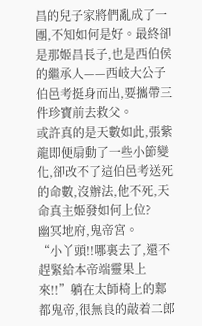昌的兒子家將們亂成了一團,不知如何是好。最終卻是那姬昌長子,也是西伯侯的繼承人——西岐大公子伯邑考挺身而出,要攜帶三件珍寶前去救父。
或許真的是天數如此,張紫龍即便扇動了一些小節變化,卻改不了這伯邑考送死的命數,沒辦法,他不死,天命真主姬發如何上位?
幽冥地府,鬼帝宮。
“小丫頭!!哪裏去了,還不趕緊給本帝端靈果上來!!”躺在太師椅上的鄴都鬼帝,很無良的敲着二郎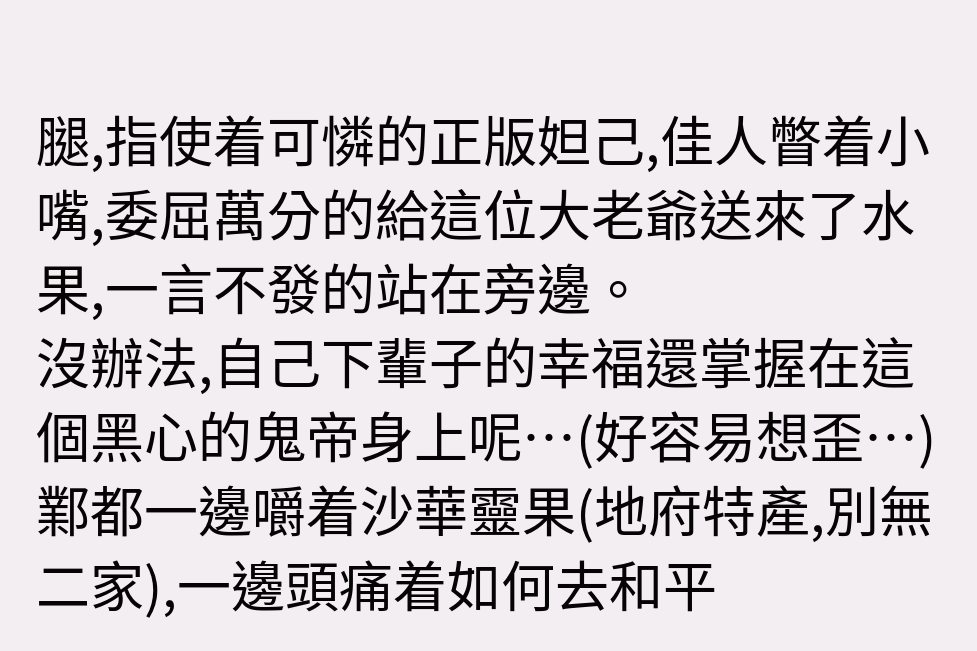腿,指使着可憐的正版妲己,佳人瞥着小嘴,委屈萬分的給這位大老爺送來了水果,一言不發的站在旁邊。
沒辦法,自己下輩子的幸福還掌握在這個黑心的鬼帝身上呢…(好容易想歪…)
鄴都一邊嚼着沙華靈果(地府特產,別無二家),一邊頭痛着如何去和平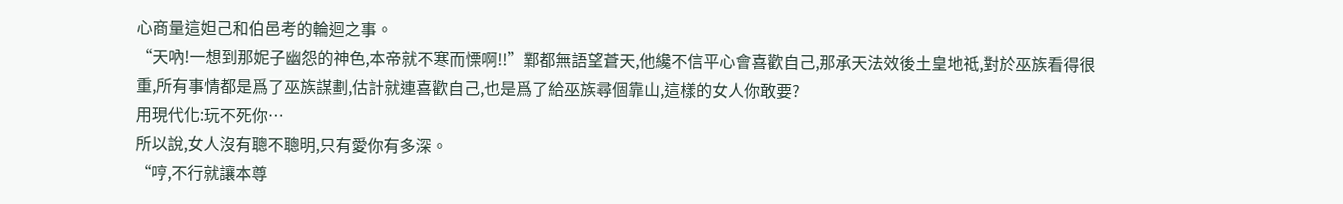心商量這妲己和伯邑考的輪迴之事。
“天吶!一想到那妮子幽怨的神色,本帝就不寒而慄啊!!”鄴都無語望蒼天,他纔不信平心會喜歡自己,那承天法效後土皇地祗,對於巫族看得很重,所有事情都是爲了巫族謀劃,估計就連喜歡自己,也是爲了給巫族尋個靠山,這樣的女人你敢要?
用現代化:玩不死你…
所以說,女人沒有聰不聰明,只有愛你有多深。
“哼,不行就讓本尊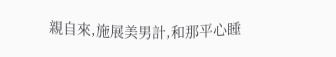親自來,施展美男計,和那平心睡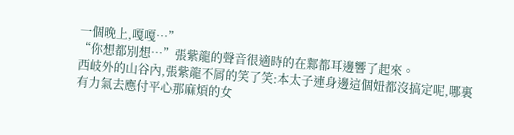一個晚上,嘎嘎…”
“你想都別想…”張紫龍的聲音很適時的在鄴都耳邊響了起來。
西岐外的山谷內,張紫龍不屑的笑了笑:本太子連身邊這個妞都沒搞定呢,哪裏有力氣去應付平心那麻煩的女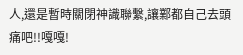人,還是暫時關閉神識聯繫,讓鄴都自己去頭痛吧!!嘎嘎!